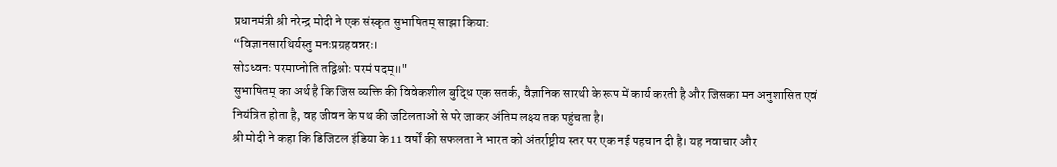प्रधानमंत्री श्री नरेन्द्र मोदी ने एक संस्कृत सुभाषितम् साझा किया:
“विज्ञानसारथिर्यस्तु मनःप्रग्रहवन्नरः।
सोऽध्वनः परमाप्नोति तद्विश्नोः परमं पदम्॥"
सुभाषितम् का अर्थ है कि जिस व्यक्ति की विवेकशील बुद्धि एक सतर्क, वैज्ञानिक सारथी के रूप में कार्य करती है और जिसका मन अनुशासित एवं नियंत्रित होता है, वह जीवन के पथ की जटिलताओं से परे जाकर अंतिम लक्ष्य तक पहुंचता है।
श्री मोदी ने कहा कि डिजिटल इंडिया के 11 वर्षों की सफलता ने भारत को अंतर्राष्ट्रीय स्तर पर एक नई पहचान दी है। यह नवाचार और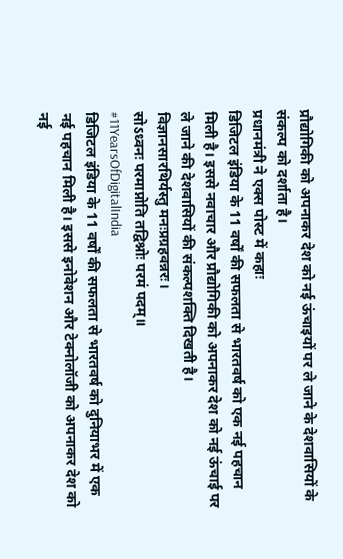प्रौद्योगिकी को अपनाकर देश को नई ऊंचाइयों पर ले जाने के देशवासियों के संकल्प को दर्शाता है।
प्रधानमंत्री ने एक्स पोस्ट में कहाः
डिजिटल इंडिया के 11 वर्षों की सफलता से भारतवर्ष को एक नई पहचान मिली है। इससे नवाचार और प्रौद्योगिकी को अपनाकर देश को नई ऊंचाई पर ले जाने की देशवासियों की संकल्पशक्ति दिखती है।
विज्ञानसारथिर्यस्तु मनःप्रग्रहवन्नरः।
सोऽध्वनः परमाप्नोति तद्विश्नोः परमं पदम्॥
#11YearsOfDigitalIndia
डिजिटल इंडिया के 11 वर्षों की सफलता से भारतवर्ष को दुनियाभर में एक नई पहचान मिली है। इससे इनोवेशन और टेक्नोलॉजी को अपनाकर देश को नई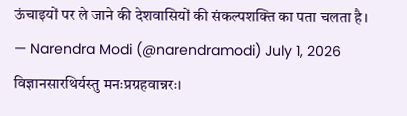ऊंचाइयों पर ले जाने की देशवासियों की संकल्पशक्ति का पता चलता है।
— Narendra Modi (@narendramodi) July 1, 2026
विज्ञानसारथिर्यस्तु मनःप्रग्रहवान्नरः।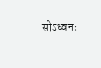सोऽध्वनः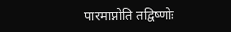पारमाप्नोति तद्विष्णोः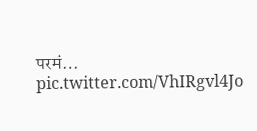परमं… pic.twitter.com/VhIRgvl4Jo